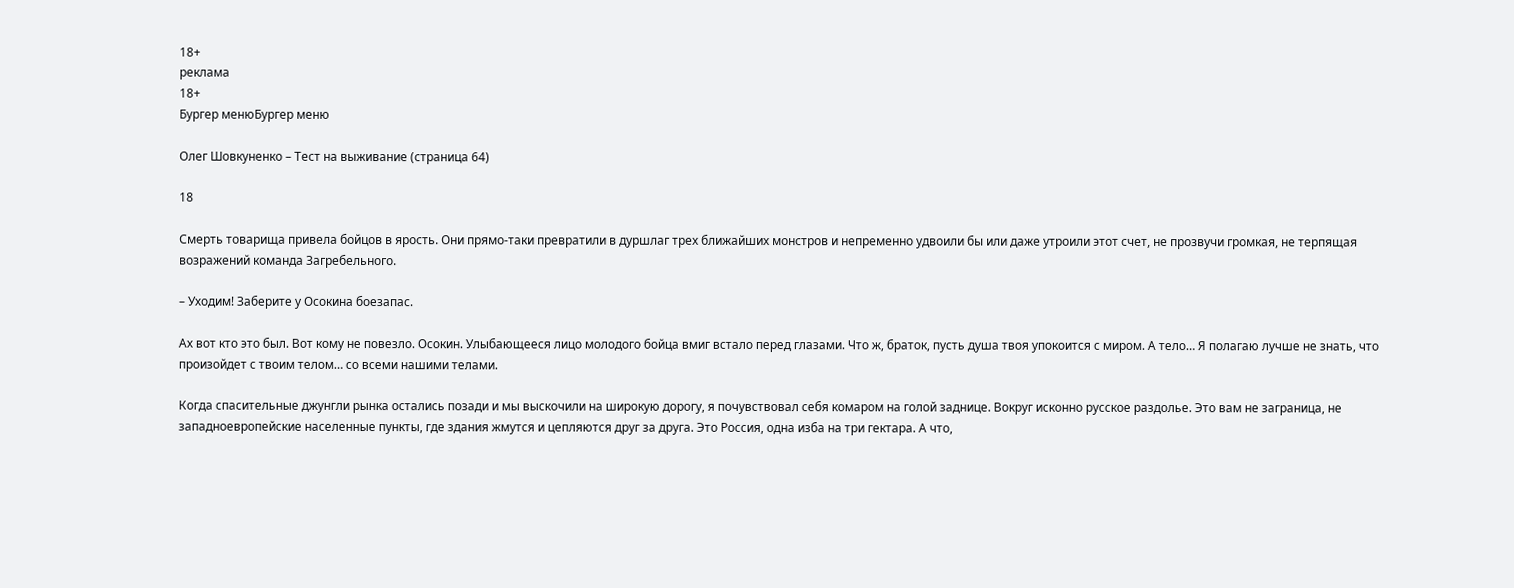18+
реклама
18+
Бургер менюБургер меню

Олег Шовкуненко – Тест на выживание (страница 64)

18

Смерть товарища привела бойцов в ярость. Они прямо-таки превратили в дуршлаг трех ближайших монстров и непременно удвоили бы или даже утроили этот счет, не прозвучи громкая, не терпящая возражений команда Загребельного.

– Уходим! Заберите у Осокина боезапас.

Ах вот кто это был. Вот кому не повезло. Осокин. Улыбающееся лицо молодого бойца вмиг встало перед глазами. Что ж, браток, пусть душа твоя упокоится с миром. А тело… Я полагаю лучше не знать, что произойдет с твоим телом… со всеми нашими телами.

Когда спасительные джунгли рынка остались позади и мы выскочили на широкую дорогу, я почувствовал себя комаром на голой заднице. Вокруг исконно русское раздолье. Это вам не заграница, не западноевропейские населенные пункты, где здания жмутся и цепляются друг за друга. Это Россия, одна изба на три гектара. А что,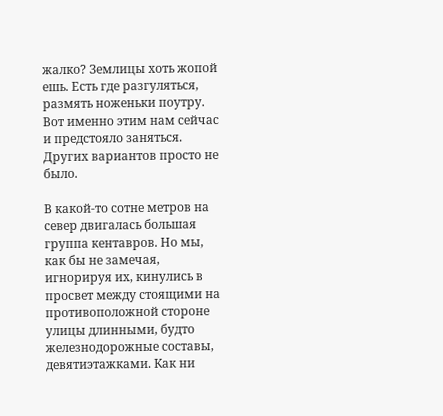жалко? Землицы хоть жопой ешь. Есть где разгуляться, размять ноженьки поутру. Вот именно этим нам сейчас и предстояло заняться. Других вариантов просто не было.

В какой-то сотне метров на север двигалась большая группа кентавров. Но мы, как бы не замечая, игнорируя их, кинулись в просвет между стоящими на противоположной стороне улицы длинными, будто железнодорожные составы, девятиэтажками. Как ни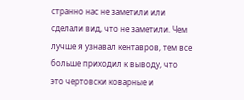странно нас не заметили или сделали вид, что не заметили. Чем лучше я узнавал кентавров, тем все больше приходил к выводу, что это чертовски коварные и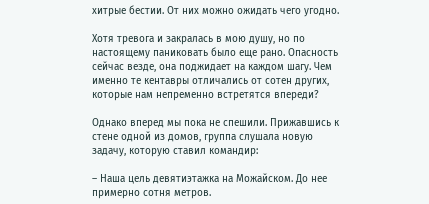хитрые бестии. От них можно ожидать чего угодно.

Хотя тревога и закралась в мою душу, но по настоящему паниковать было еще рано. Опасность сейчас везде, она поджидает на каждом шагу. Чем именно те кентавры отличались от сотен других, которые нам непременно встретятся впереди?

Однако вперед мы пока не спешили. Прижавшись к стене одной из домов, группа слушала новую задачу, которую ставил командир:

– Наша цель девятиэтажка на Можайском. До нее примерно сотня метров.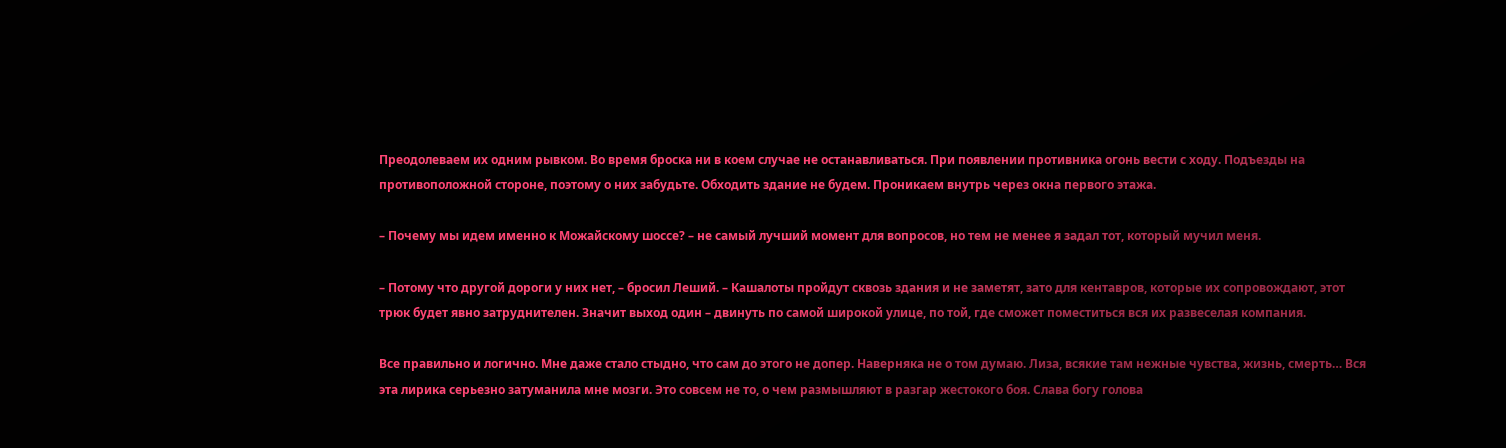Преодолеваем их одним рывком. Во время броска ни в коем случае не останавливаться. При появлении противника огонь вести с ходу. Подъезды на противоположной стороне, поэтому о них забудьте. Обходить здание не будем. Проникаем внутрь через окна первого этажа.

– Почему мы идем именно к Можайскому шоссе? – не самый лучший момент для вопросов, но тем не менее я задал тот, который мучил меня.

– Потому что другой дороги у них нет, – бросил Леший. – Кашалоты пройдут сквозь здания и не заметят, зато для кентавров, которые их сопровождают, этот трюк будет явно затруднителен. Значит выход один – двинуть по самой широкой улице, по той, где сможет поместиться вся их развеселая компания.

Все правильно и логично. Мне даже стало стыдно, что сам до этого не допер. Наверняка не о том думаю. Лиза, всякие там нежные чувства, жизнь, смерть… Вся эта лирика серьезно затуманила мне мозги. Это совсем не то, о чем размышляют в разгар жестокого боя. Слава богу голова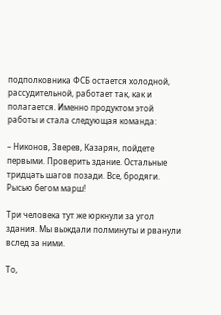подполковника ФСБ остается холодной, рассудительной, работает так, как и полагается. Именно продуктом этой работы и стала следующая команда:

– Никонов, Зверев, Казарян, пойдете первыми. Проверить здание. Остальные тридцать шагов позади. Все, бродяги. Рысью бегом марш!

Три человека тут же юркнули за угол здания. Мы выждали полминуты и рванули вслед за ними.

То,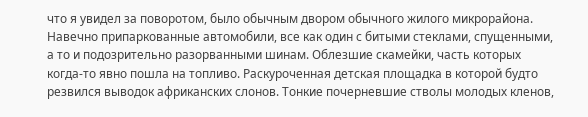что я увидел за поворотом, было обычным двором обычного жилого микрорайона. Навечно припаркованные автомобили, все как один с битыми стеклами, спущенными, а то и подозрительно разорванными шинам. Облезшие скамейки, часть которых когда-то явно пошла на топливо. Раскуроченная детская площадка в которой будто резвился выводок африканских слонов. Тонкие почерневшие стволы молодых кленов,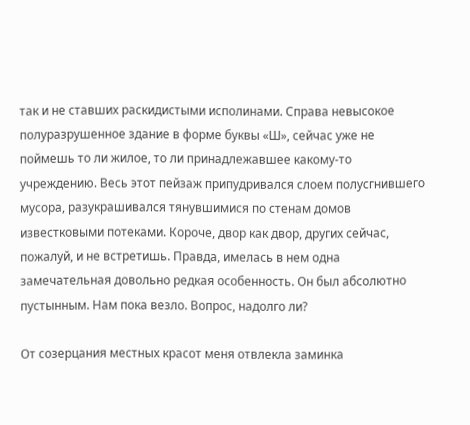так и не ставших раскидистыми исполинами. Справа невысокое полуразрушенное здание в форме буквы «Ш», сейчас уже не поймешь то ли жилое, то ли принадлежавшее какому-то учреждению. Весь этот пейзаж припудривался слоем полусгнившего мусора, разукрашивался тянувшимися по стенам домов известковыми потеками. Короче, двор как двор, других сейчас, пожалуй, и не встретишь. Правда, имелась в нем одна замечательная довольно редкая особенность. Он был абсолютно пустынным. Нам пока везло. Вопрос, надолго ли?

От созерцания местных красот меня отвлекла заминка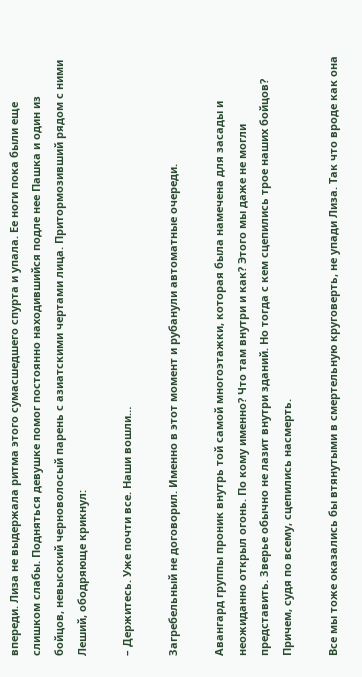впереди. Лиза не выдержала ритма этого сумасшедшего спурта и упала. Ее ноги пока были еще слишком слабы. Подняться девушке помог постоянно находившийся подле нее Пашка и один из бойцов, невысокий черноволосый парень с азиатскими чертами лица. Притормозивший рядом с ними Леший, ободряюще крикнул:

– Держитесь. Уже почти все. Наши вошли…

Загребельный не договорил. Именно в этот момент и рубанули автоматные очереди.

Авангард группы проник внутрь той самой многоэтажки, которая была намечена для засады и неожиданно открыл огонь. По кому именно? Что там внутри и как? Этого мы даже не могли представить. Зверье обычно не лазит внутри зданий. Но тогда с кем сцепились трое наших бойцов? Причем, судя по всему, сцепились насмерть.

Все мы тоже оказались бы втянутыми в смертельную круговерть, не упади Лиза. Так что вроде как она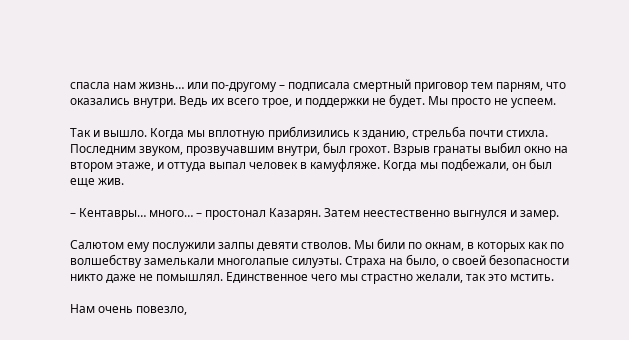спасла нам жизнь… или по-другому – подписала смертный приговор тем парням, что оказались внутри. Ведь их всего трое, и поддержки не будет. Мы просто не успеем.

Так и вышло. Когда мы вплотную приблизились к зданию, стрельба почти стихла. Последним звуком, прозвучавшим внутри, был грохот. Взрыв гранаты выбил окно на втором этаже, и оттуда выпал человек в камуфляже. Когда мы подбежали, он был еще жив.

– Кентавры… много… – простонал Казарян. Затем неестественно выгнулся и замер.

Салютом ему послужили залпы девяти стволов. Мы били по окнам, в которых как по волшебству замелькали многолапые силуэты. Страха на было, о своей безопасности никто даже не помышлял. Единственное чего мы страстно желали, так это мстить.

Нам очень повезло,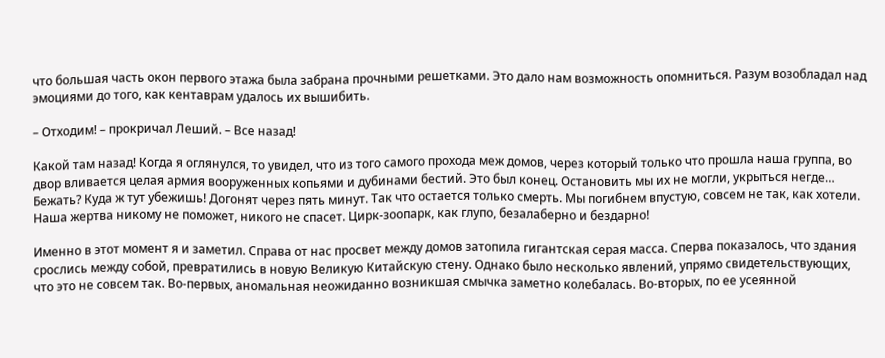что большая часть окон первого этажа была забрана прочными решетками. Это дало нам возможность опомниться. Разум возобладал над эмоциями до того, как кентаврам удалось их вышибить.

– Отходим! – прокричал Леший. – Все назад!

Какой там назад! Когда я оглянулся, то увидел, что из того самого прохода меж домов, через который только что прошла наша группа, во двор вливается целая армия вооруженных копьями и дубинами бестий. Это был конец. Остановить мы их не могли, укрыться негде… Бежать? Куда ж тут убежишь! Догонят через пять минут. Так что остается только смерть. Мы погибнем впустую, совсем не так, как хотели. Наша жертва никому не поможет, никого не спасет. Цирк-зоопарк, как глупо, безалаберно и бездарно!

Именно в этот момент я и заметил. Справа от нас просвет между домов затопила гигантская серая масса. Сперва показалось, что здания срослись между собой, превратились в новую Великую Китайскую стену. Однако было несколько явлений, упрямо свидетельствующих, что это не совсем так. Во-первых, аномальная неожиданно возникшая смычка заметно колебалась. Во-вторых, по ее усеянной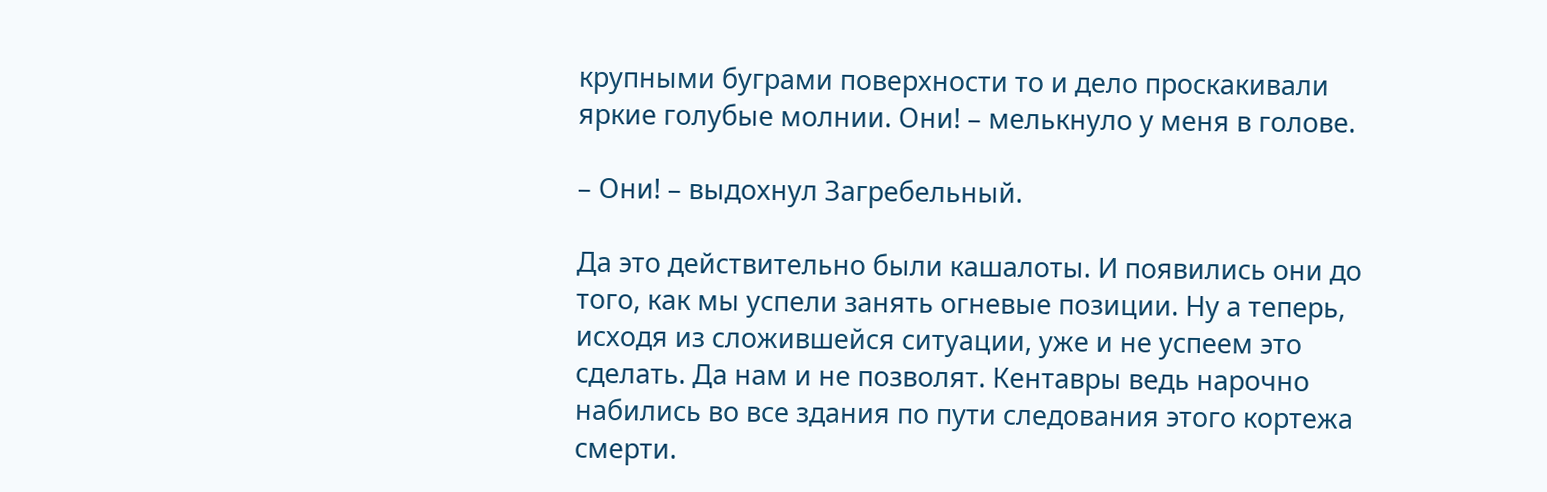крупными буграми поверхности то и дело проскакивали яркие голубые молнии. Они! – мелькнуло у меня в голове.

– Они! – выдохнул Загребельный.

Да это действительно были кашалоты. И появились они до того, как мы успели занять огневые позиции. Ну а теперь, исходя из сложившейся ситуации, уже и не успеем это сделать. Да нам и не позволят. Кентавры ведь нарочно набились во все здания по пути следования этого кортежа смерти.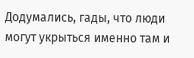Додумались, гады, что люди могут укрыться именно там и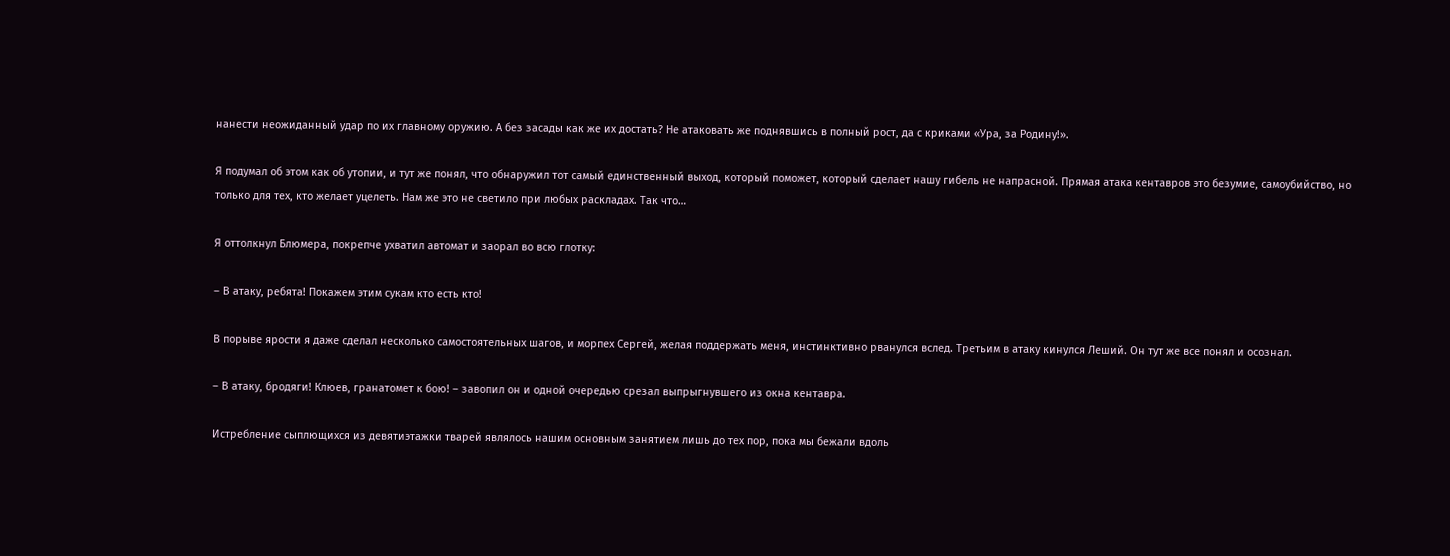нанести неожиданный удар по их главному оружию. А без засады как же их достать? Не атаковать же поднявшись в полный рост, да с криками «Ура, за Родину!».

Я подумал об этом как об утопии, и тут же понял, что обнаружил тот самый единственный выход, который поможет, который сделает нашу гибель не напрасной. Прямая атака кентавров это безумие, самоубийство, но только для тех, кто желает уцелеть. Нам же это не светило при любых раскладах. Так что…

Я оттолкнул Блюмера, покрепче ухватил автомат и заорал во всю глотку:

– В атаку, ребята! Покажем этим сукам кто есть кто!

В порыве ярости я даже сделал несколько самостоятельных шагов, и морпех Сергей, желая поддержать меня, инстинктивно рванулся вслед. Третьим в атаку кинулся Леший. Он тут же все понял и осознал.

– В атаку, бродяги! Клюев, гранатомет к бою! – завопил он и одной очередью срезал выпрыгнувшего из окна кентавра.

Истребление сыплющихся из девятиэтажки тварей являлось нашим основным занятием лишь до тех пор, пока мы бежали вдоль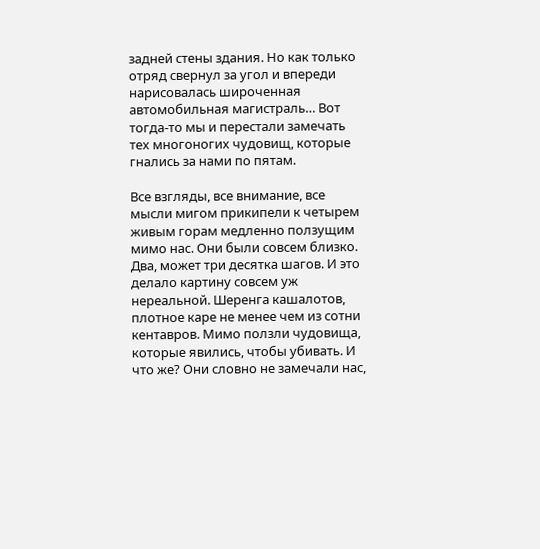задней стены здания. Но как только отряд свернул за угол и впереди нарисовалась широченная автомобильная магистраль… Вот тогда-то мы и перестали замечать тех многоногих чудовищ, которые гнались за нами по пятам.

Все взгляды, все внимание, все мысли мигом прикипели к четырем живым горам медленно ползущим мимо нас. Они были совсем близко. Два, может три десятка шагов. И это делало картину совсем уж нереальной. Шеренга кашалотов, плотное каре не менее чем из сотни кентавров. Мимо ползли чудовища, которые явились, чтобы убивать. И что же? Они словно не замечали нас,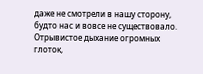даже не смотрели в нашу сторону, будто нас и вовсе не существовало. Отрывистое дыхание огромных глоток,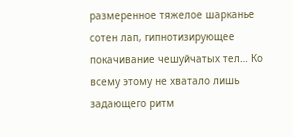размеренное тяжелое шарканье сотен лап, гипнотизирующее покачивание чешуйчатых тел… Ко всему этому не хватало лишь задающего ритм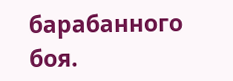барабанного боя.